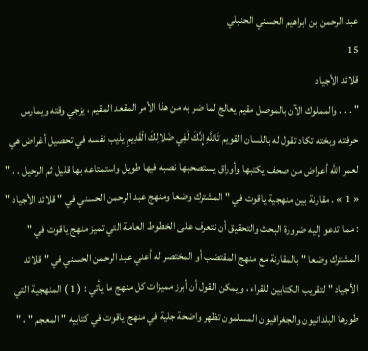عبد الرحمن بن ابراهيم الحسني الحنبلي
15
قلائد الأجياد
" . . . والمملوك الآن بالموصل مقيم يعالج لما ضر به من هذا الأمر المقعد المقيم ، يزجي وقته ويمارس حرفته وبخته تكاد تقول له باللسان القويم تَاللَّهِ إِنَّكَ لَفِي ضَلالِكَ الْقَدِيمِ يذيب نفسه في تحصيل أغراض هي لعمر الله أعراض من صحف يكتبها وأوراق يستصحبها نصبه فيها طويل واستمتاعه بها قليل ثم الرحيل . . " « 1 » . مقارنة بين منهجية ياقوت في " المشترك وضعا ومنهج عبد الرحمن الحسني في " قلائد الأجياد " : مما تدعو إليه ضرورة البحث والتحقيق أن نتعرف على الخطوط العامة التي تميز منهج ياقوت في " المشترك وضعا " بالمقارنة مع منهج المقتضب أو المختصر له أعني عبد الرحمن الحسني في " قلائد الأجياد " لتقريب الكتابين للقراء ، ويمكن القول أن أبرز مميزات كل منهج ما يأتي : ( 1 ) المنهجية التي طورها البلدانيون والجغرافيون المسلمون تظهر واضحة جلية في منهج ياقوت في كتابيه " المعجم " ، "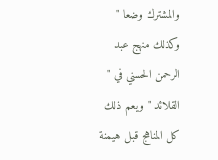والمشترك وضعا " وكذلك منهج عبد الرحمن الحسني في " القلائد " ويعم ذلك كل المناهج قبل هيمنة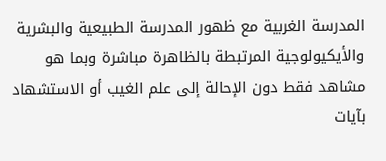المدرسة الغربية مع ظهور المدرسة الطبيعية والبشرية والأيكيولوجية المرتبطة بالظاهرة مباشرة وبما هو مشاهد فقط دون الإحالة إلى علم الغيب أو الاستشهاد بآيات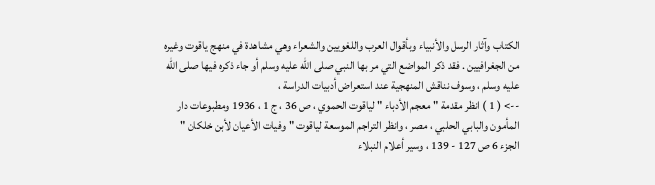الكتاب وآثار الرسل والأنبياء وبأقوال العرب واللغويين والشعراء وهي مشاهدة في منهج ياقوت وغيره من الجغرافيين . فقد ذكر المواضع التي مر بها النبي صلى الله عليه وسلم أو جاء ذكره فيها صلى الله عليه وسلم ، وسوف نناقش المنهجية عند استعراض أدبيات الدراسة ،
--> ( 1 ) انظر مقدمة " معجم الأدباء " لياقوت الحموي ، ص 36 ، ج 1 ، 1936 ومطبوعات دار المأمون والبابي الحلبي ، مصر ، وانظر التراجم الموسعة لياقوت " وفيات الأعيان لأبن خلكان " الجزء 6 ص 127 - 139 ، وسير أعلام النبلاء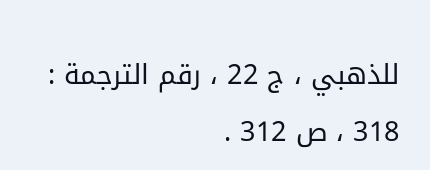للذهبي ، ج 22 ، رقم الترجمة : 318 ، ص 312 .